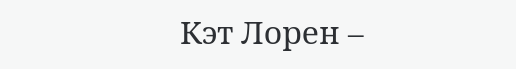Кэт Лорен –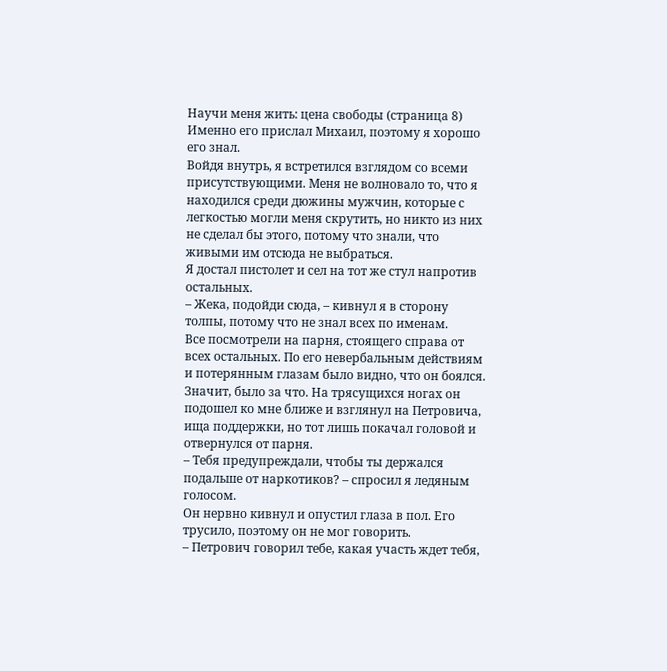Научи меня жить: цена свободы (страница 8)
Именно его прислал Михаил, поэтому я хорошо его знал.
Войдя внутрь, я встретился взглядом со всеми присутствующими. Меня не волновало то, что я находился среди дюжины мужчин, которые с легкостью могли меня скрутить, но никто из них не сделал бы этого, потому что знали, что живыми им отсюда не выбраться.
Я достал пистолет и сел на тот же стул напротив остальных.
– Жека, подойди сюда, – кивнул я в сторону толпы, потому что не знал всех по именам.
Все посмотрели на парня, стоящего справа от всех остальных. По его невербальным действиям и потерянным глазам было видно, что он боялся. Значит, было за что. На трясущихся ногах он подошел ко мне ближе и взглянул на Петровича, ища поддержки, но тот лишь покачал головой и отвернулся от парня.
– Тебя предупреждали, чтобы ты держался подальше от наркотиков? – спросил я ледяным голосом.
Он нервно кивнул и опустил глаза в пол. Его трусило, поэтому он не мог говорить.
– Петрович говорил тебе, какая участь ждет тебя,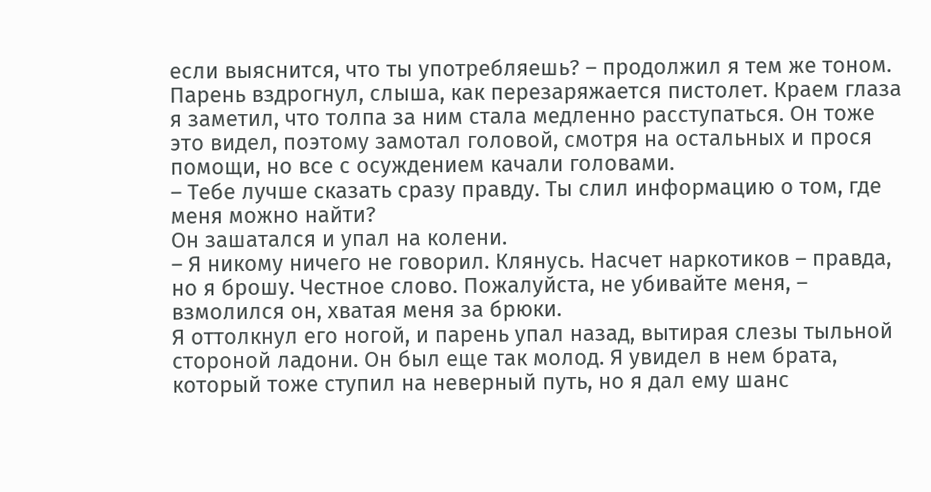если выяснится, что ты употребляешь? – продолжил я тем же тоном.
Парень вздрогнул, слыша, как перезаряжается пистолет. Краем глаза я заметил, что толпа за ним стала медленно расступаться. Он тоже это видел, поэтому замотал головой, смотря на остальных и прося помощи, но все с осуждением качали головами.
– Тебе лучше сказать сразу правду. Ты слил информацию о том, где меня можно найти?
Он зашатался и упал на колени.
– Я никому ничего не говорил. Клянусь. Насчет наркотиков – правда, но я брошу. Честное слово. Пожалуйста, не убивайте меня, – взмолился он, хватая меня за брюки.
Я оттолкнул его ногой, и парень упал назад, вытирая слезы тыльной стороной ладони. Он был еще так молод. Я увидел в нем брата, который тоже ступил на неверный путь, но я дал ему шанс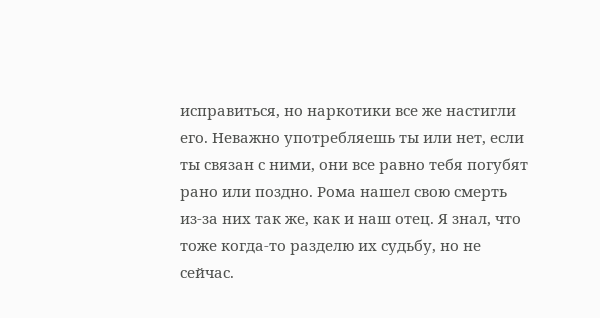исправиться, но наркотики все же настигли его. Неважно употребляешь ты или нет, если ты связан с ними, они все равно тебя погубят рано или поздно. Рома нашел свою смерть из-за них так же, как и наш отец. Я знал, что тоже когда-то разделю их судьбу, но не сейчас.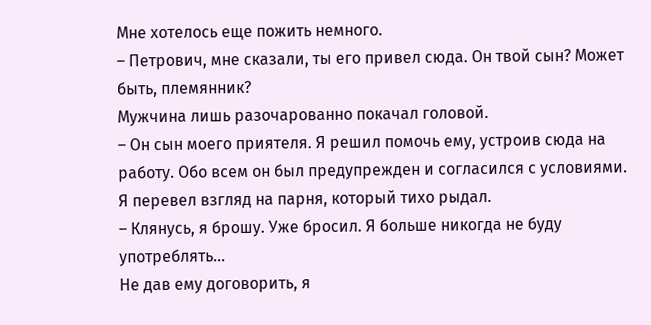Мне хотелось еще пожить немного.
– Петрович, мне сказали, ты его привел сюда. Он твой сын? Может быть, племянник?
Мужчина лишь разочарованно покачал головой.
– Он сын моего приятеля. Я решил помочь ему, устроив сюда на работу. Обо всем он был предупрежден и согласился с условиями.
Я перевел взгляд на парня, который тихо рыдал.
– Клянусь, я брошу. Уже бросил. Я больше никогда не буду употреблять…
Не дав ему договорить, я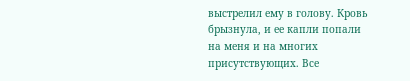выстрелил ему в голову. Кровь брызнула, и ее капли попали на меня и на многих присутствующих. Все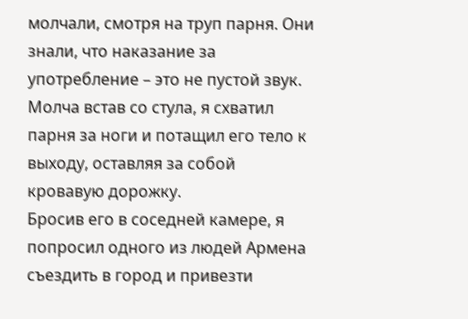молчали, смотря на труп парня. Они знали, что наказание за употребление – это не пустой звук.
Молча встав со стула, я схватил парня за ноги и потащил его тело к выходу, оставляя за собой кровавую дорожку.
Бросив его в соседней камере, я попросил одного из людей Армена съездить в город и привезти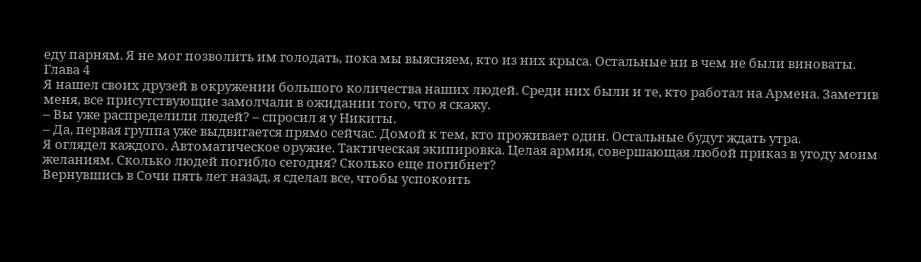еду парням. Я не мог позволить им голодать, пока мы выясняем, кто из них крыса. Остальные ни в чем не были виноваты.
Глава 4
Я нашел своих друзей в окружении большого количества наших людей. Среди них были и те, кто работал на Армена. Заметив меня, все присутствующие замолчали в ожидании того, что я скажу.
– Вы уже распределили людей? – спросил я у Никиты.
– Да, первая группа уже выдвигается прямо сейчас. Домой к тем, кто проживает один. Остальные будут ждать утра.
Я оглядел каждого. Автоматическое оружие. Тактическая экипировка. Целая армия, совершающая любой приказ в угоду моим желаниям. Сколько людей погибло сегодня? Сколько еще погибнет?
Вернувшись в Сочи пять лет назад, я сделал все, чтобы успокоить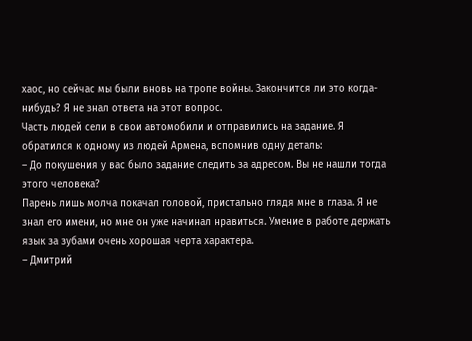хаос, но сейчас мы были вновь на тропе войны. Закончится ли это когда-нибудь? Я не знал ответа на этот вопрос.
Часть людей сели в свои автомобили и отправились на задание. Я обратился к одному из людей Армена, вспомнив одну деталь:
– До покушения у вас было задание следить за адресом. Вы не нашли тогда этого человека?
Парень лишь молча покачал головой, пристально глядя мне в глаза. Я не знал его имени, но мне он уже начинал нравиться. Умение в работе держать язык за зубами очень хорошая черта характера.
– Дмитрий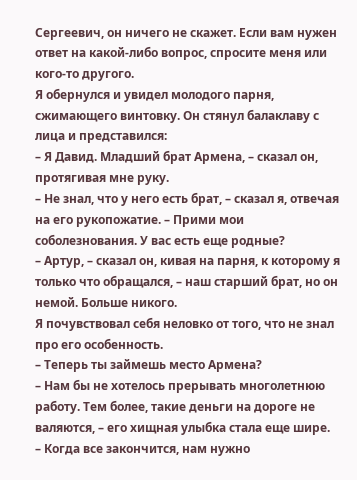Сергеевич, он ничего не скажет. Если вам нужен ответ на какой-либо вопрос, спросите меня или кого-то другого.
Я обернулся и увидел молодого парня, сжимающего винтовку. Он стянул балаклаву с лица и представился:
– Я Давид. Младший брат Армена, – сказал он, протягивая мне руку.
– Не знал, что у него есть брат, – сказал я, отвечая на его рукопожатие. – Прими мои соболезнования. У вас есть еще родные?
– Артур, – сказал он, кивая на парня, к которому я только что обращался, – наш старший брат, но он немой. Больше никого.
Я почувствовал себя неловко от того, что не знал про его особенность.
– Теперь ты займешь место Армена?
– Нам бы не хотелось прерывать многолетнюю работу. Тем более, такие деньги на дороге не валяются, – его хищная улыбка стала еще шире.
– Когда все закончится, нам нужно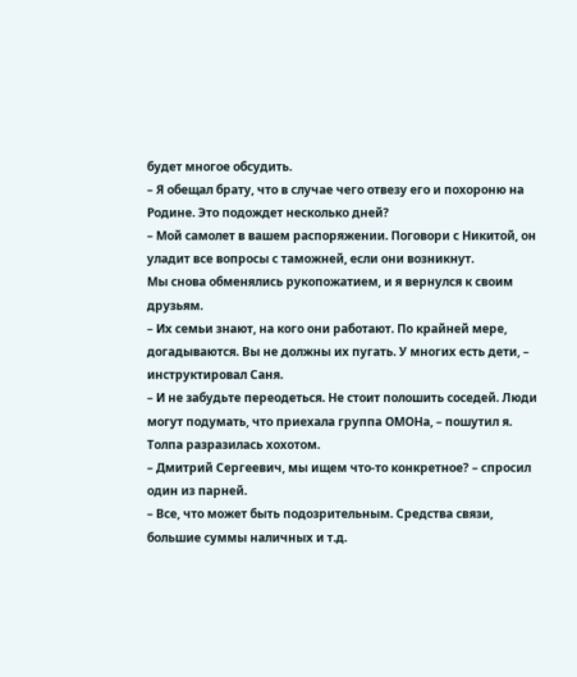будет многое обсудить.
– Я обещал брату, что в случае чего отвезу его и похороню на Родине. Это подождет несколько дней?
– Мой самолет в вашем распоряжении. Поговори с Никитой, он уладит все вопросы с таможней, если они возникнут.
Мы снова обменялись рукопожатием, и я вернулся к своим друзьям.
– Их семьи знают, на кого они работают. По крайней мере, догадываются. Вы не должны их пугать. У многих есть дети, – инструктировал Саня.
– И не забудьте переодеться. Не стоит полошить соседей. Люди могут подумать, что приехала группа ОМОНа, – пошутил я.
Толпа разразилась хохотом.
– Дмитрий Сергеевич, мы ищем что-то конкретное? – спросил один из парней.
– Все, что может быть подозрительным. Средства связи, большие суммы наличных и т.д.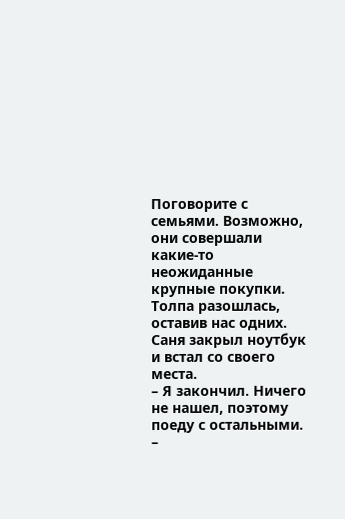Поговорите с семьями. Возможно, они совершали какие-то неожиданные крупные покупки.
Толпа разошлась, оставив нас одних. Саня закрыл ноутбук и встал со своего места.
– Я закончил. Ничего не нашел, поэтому поеду с остальными.
–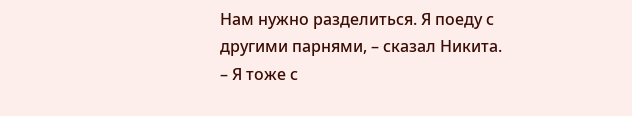Нам нужно разделиться. Я поеду с другими парнями, – сказал Никита.
– Я тоже с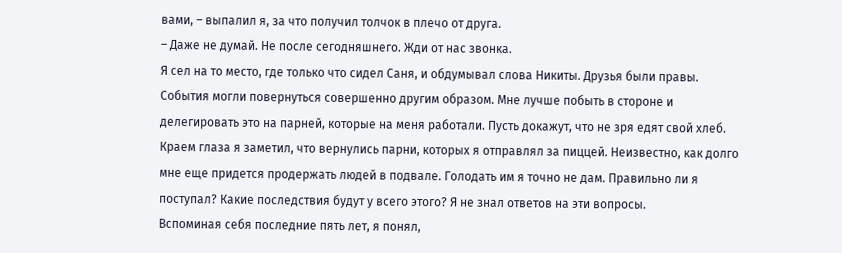вами, – выпалил я, за что получил толчок в плечо от друга.
– Даже не думай. Не после сегодняшнего. Жди от нас звонка.
Я сел на то место, где только что сидел Саня, и обдумывал слова Никиты. Друзья были правы. События могли повернуться совершенно другим образом. Мне лучше побыть в стороне и делегировать это на парней, которые на меня работали. Пусть докажут, что не зря едят свой хлеб.
Краем глаза я заметил, что вернулись парни, которых я отправлял за пиццей. Неизвестно, как долго мне еще придется продержать людей в подвале. Голодать им я точно не дам. Правильно ли я поступал? Какие последствия будут у всего этого? Я не знал ответов на эти вопросы.
Вспоминая себя последние пять лет, я понял,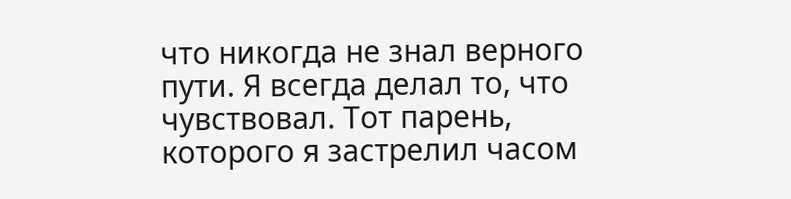что никогда не знал верного пути. Я всегда делал то, что чувствовал. Тот парень, которого я застрелил часом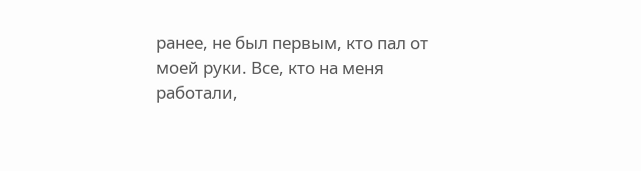ранее, не был первым, кто пал от моей руки. Все, кто на меня работали,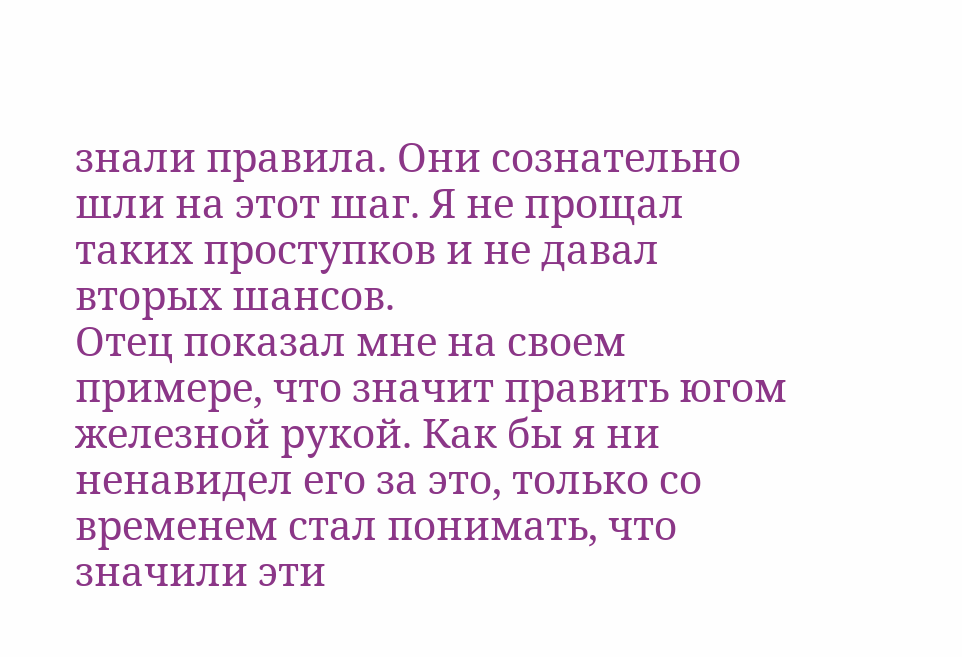знали правила. Они сознательно шли на этот шаг. Я не прощал таких проступков и не давал вторых шансов.
Отец показал мне на своем примере, что значит править югом железной рукой. Как бы я ни ненавидел его за это, только со временем стал понимать, что значили эти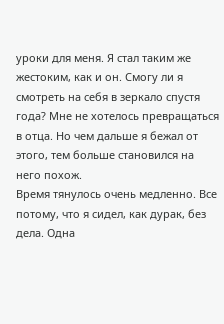уроки для меня. Я стал таким же жестоким, как и он. Смогу ли я смотреть на себя в зеркало спустя года? Мне не хотелось превращаться в отца. Но чем дальше я бежал от этого, тем больше становился на него похож.
Время тянулось очень медленно. Все потому, что я сидел, как дурак, без дела. Одна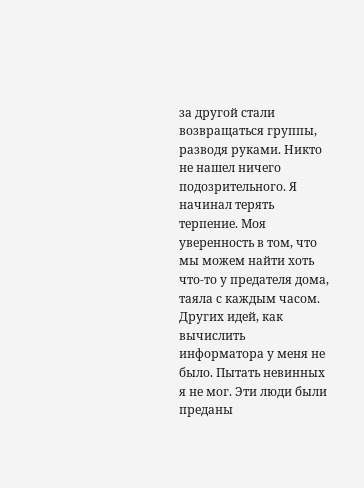за другой стали возвращаться группы, разводя руками. Никто не нашел ничего подозрительного. Я начинал терять терпение. Моя уверенность в том, что мы можем найти хоть что-то у предателя дома, таяла с каждым часом. Других идей, как вычислить информатора у меня не было. Пытать невинных я не мог. Эти люди были преданы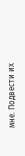мне. Подвести их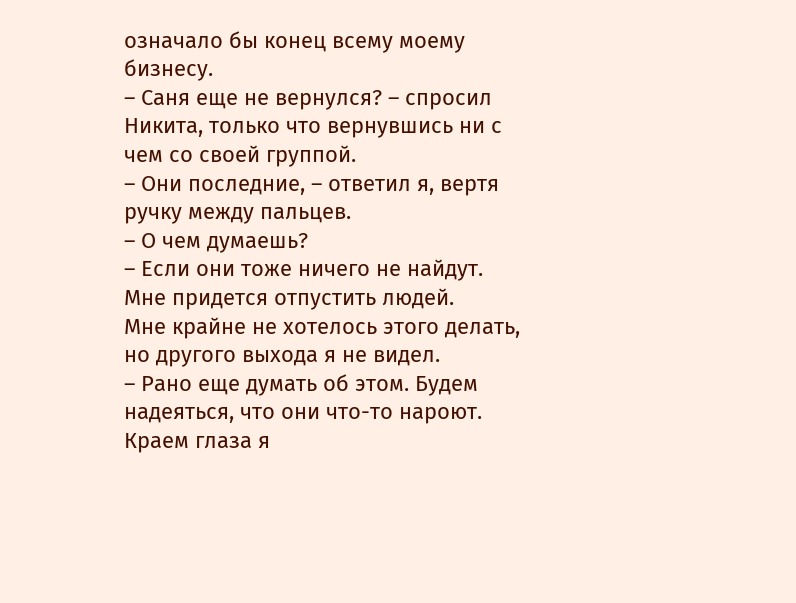означало бы конец всему моему бизнесу.
– Саня еще не вернулся? – спросил Никита, только что вернувшись ни с чем со своей группой.
– Они последние, – ответил я, вертя ручку между пальцев.
– О чем думаешь?
– Если они тоже ничего не найдут. Мне придется отпустить людей.
Мне крайне не хотелось этого делать, но другого выхода я не видел.
– Рано еще думать об этом. Будем надеяться, что они что-то нароют.
Краем глаза я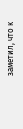заметил, что к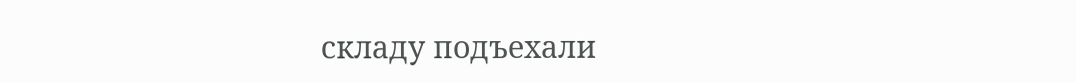складу подъехали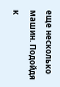еще несколько машин. Подойдя к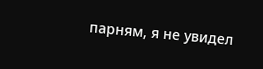парням, я не увидел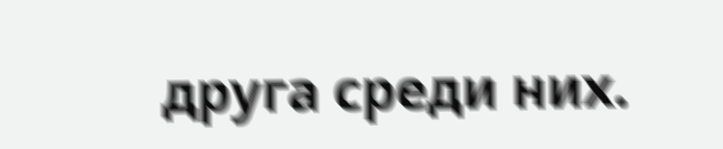друга среди них.